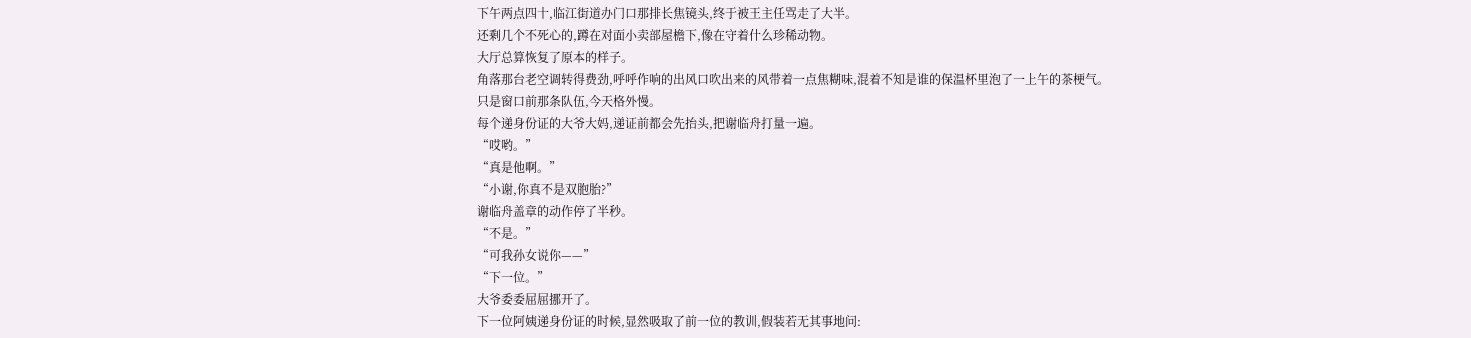下午两点四十,临江街道办门口那排长焦镜头,终于被王主任骂走了大半。
还剩几个不死心的,蹲在对面小卖部屋檐下,像在守着什么珍稀动物。
大厅总算恢复了原本的样子。
角落那台老空调转得费劲,呼呼作响的出风口吹出来的风带着一点焦糊味,混着不知是谁的保温杯里泡了一上午的茶梗气。
只是窗口前那条队伍,今天格外慢。
每个递身份证的大爷大妈,递证前都会先抬头,把谢临舟打量一遍。
“哎哟。”
“真是他啊。”
“小谢,你真不是双胞胎?”
谢临舟盖章的动作停了半秒。
“不是。”
“可我孙女说你——”
“下一位。”
大爷委委屈屈挪开了。
下一位阿姨递身份证的时候,显然吸取了前一位的教训,假装若无其事地问: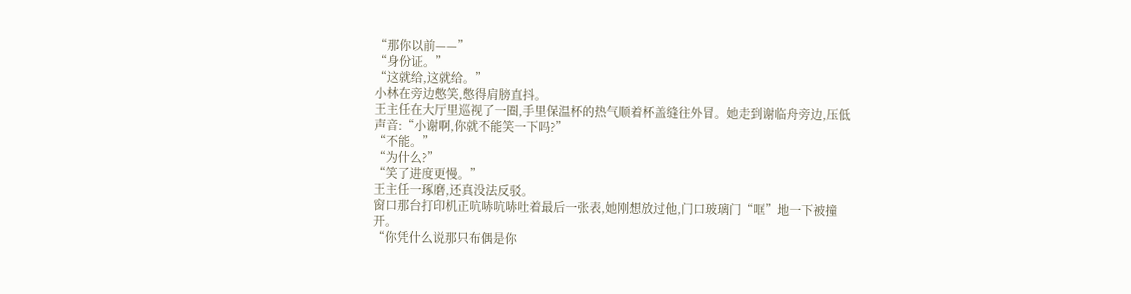“那你以前——”
“身份证。”
“这就给,这就给。”
小林在旁边憋笑,憋得肩膀直抖。
王主任在大厅里巡视了一圈,手里保温杯的热气顺着杯盖缝往外冒。她走到谢临舟旁边,压低声音:“小谢啊,你就不能笑一下吗?”
“不能。”
“为什么?”
“笑了进度更慢。”
王主任一琢磨,还真没法反驳。
窗口那台打印机正吭哧吭哧吐着最后一张表,她刚想放过他,门口玻璃门“哐”地一下被撞开。
“你凭什么说那只布偶是你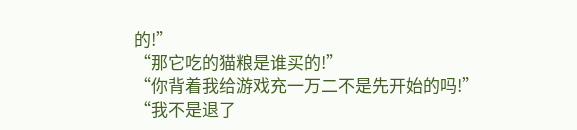的!”
“那它吃的猫粮是谁买的!”
“你背着我给游戏充一万二不是先开始的吗!”
“我不是退了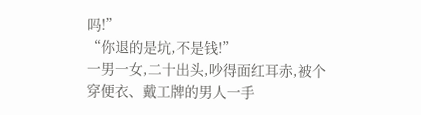吗!”
“你退的是坑,不是钱!”
一男一女,二十出头,吵得面红耳赤,被个穿便衣、戴工牌的男人一手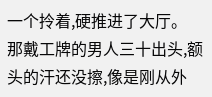一个拎着,硬推进了大厅。
那戴工牌的男人三十出头,额头的汗还没擦,像是刚从外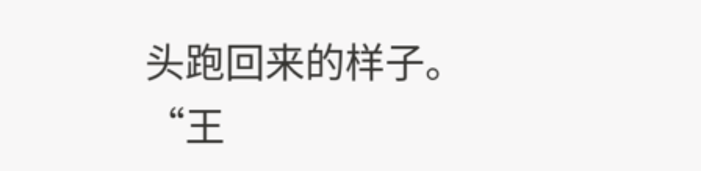头跑回来的样子。
“王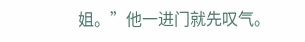姐。”他一进门就先叹气。